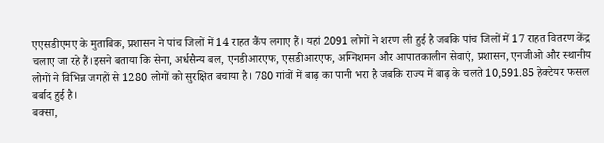एएसडीएमए के मुताबिक, प्रशासन ने पांच जिलों में 14 राहत कैंप लगाए हैं। यहां 2091 लोगों ने शरण ली हुई है जबकि पांच जिलों में 17 राहत वितरण केंद्र चलाए जा रहे हैं।इसने बताया कि सेना, अर्धसैन्य बल, एनडीआरएफ, एसडीआरएफ, अग्निशमन और आपातकालीन सेवाएं, प्रशासन, एनजीओ और स्थानीय लोगों ने विभिन्न जगहों से 1280 लोगों को सुरक्षित बचाया है। 780 गांवों में बाढ़ का पानी भरा है जबकि राज्य में बाढ़ के चलते 10,591.85 हेक्टेयर फसल बर्बाद हुई है।
बक्सा,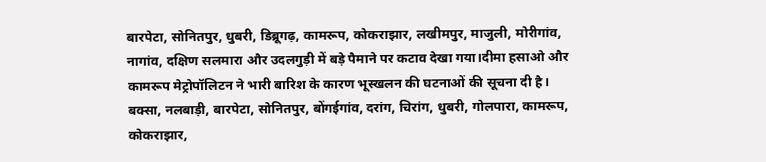बारपेटा, सोनितपुर, धुबरी, डिब्रूगढ़, कामरूप, कोकराझार, लखीमपुर, माजुली, मोरीगांव, नागांव, दक्षिण सलमारा और उदलगुड़ी में बड़े पैमाने पर कटाव देखा गया।दीमा हसाओ और कामरूप मेट्रोपॉलिटन ने भारी बारिश के कारण भूस्खलन की घटनाओं की सूचना दी है। बक्सा, नलबाड़ी, बारपेटा, सोनितपुर, बोंगईगांव, दरांग, चिरांग, धुबरी, गोलपारा, कामरूप, कोकराझार,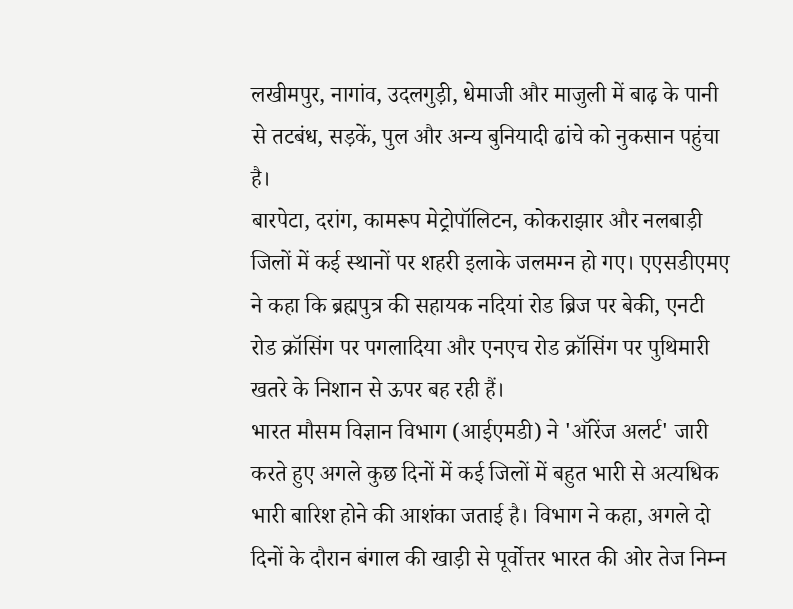लखीमपुर, नागांव, उदलगुड़ी, धेमाजी और माजुली में बाढ़ के पानी से तटबंध, सड़कें, पुल और अन्य बुनियादी ढांचे को नुकसान पहुंचा है।
बारपेटा, दरांग, कामरूप मेट्रोपॉलिटन, कोकराझार और नलबाड़ी जिलों में कई स्थानों पर शहरी इलाके जलमग्न हो गए। एएसडीएमए ने कहा कि ब्रह्मपुत्र की सहायक नदियां रोड ब्रिज पर बेकी, एनटी रोड क्रॉसिंग पर पगलादिया और एनएच रोड क्रॉसिंग पर पुथिमारी खतरे के निशान से ऊपर बह रही हैं।
भारत मौसम विज्ञान विभाग (आईएमडी) ने 'ऑरेंज अलर्ट' जारी करते हुए अगले कुछ दिनों में कई जिलों में बहुत भारी से अत्यधिक भारी बारिश होने की आशंका जताई है। विभाग ने कहा, अगले दो दिनों के दौरान बंगाल की खाड़ी से पूर्वोत्तर भारत की ओर तेज निम्न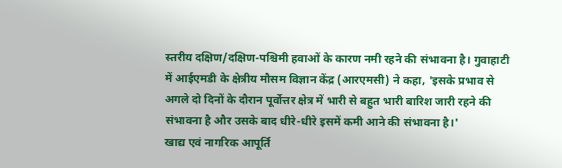स्तरीय दक्षिण/दक्षिण-पश्चिमी हवाओं के कारण नमी रहने की संभावना है। गुवाहाटी में आईएमडी के क्षेत्रीय मौसम विज्ञान केंद्र (आरएमसी) ने कहा, 'इसके प्रभाव से अगले दो दिनों के दौरान पूर्वोत्तर क्षेत्र में भारी से बहुत भारी बारिश जारी रहने की संभावना है और उसके बाद धीरे-धीरे इसमें कमी आने की संभावना है।'
खाद्य एवं नागरिक आपूर्ति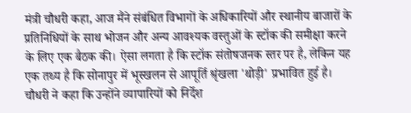मंत्री चौधरी कहा, आज मैंने संबंधित विभागों के अधिकारियों और स्थानीय बाजारों के प्रतिनिधियों के साथ भोजन और अन्य आवश्यक वस्तुओं के स्टॉक की समीक्षा करने के लिए एक बैठक की। ऐसा लगता है कि स्टॉक संतोषजनक स्तर पर है, लेकिन यह एक तथ्य है कि सोनापुर में भूस्खलन से आपूर्ति श्रृंखला 'थोड़ी' प्रभावित हुई है। चौधरी ने कहा कि उन्होंने व्यापारियों को निर्देश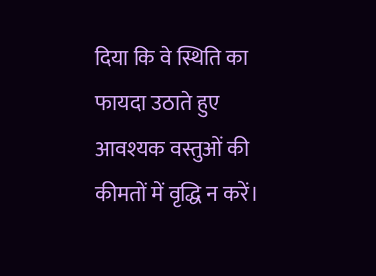दिया कि वे स्थिति का फायदा उठाते हुए आवश्यक वस्तुओं की कीमतों में वृद्धि न करें।